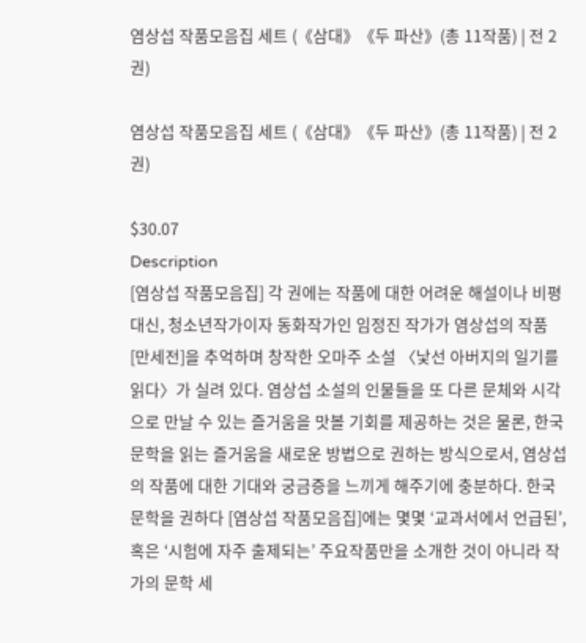염상섭 작품모음집 세트 (《삼대》《두 파산》(총 11작품) | 전 2권)

염상섭 작품모음집 세트 (《삼대》《두 파산》(총 11작품) | 전 2권)

$30.07
Description
[염상섭 작품모음집] 각 권에는 작품에 대한 어려운 해설이나 비평 대신, 청소년작가이자 동화작가인 임정진 작가가 염상섭의 작품 [만세전]을 추억하며 창작한 오마주 소설 〈낯선 아버지의 일기를 읽다〉가 실려 있다. 염상섭 소설의 인물들을 또 다른 문체와 시각으로 만날 수 있는 즐거움을 맛볼 기회를 제공하는 것은 물론, 한국문학을 읽는 즐거움을 새로운 방법으로 권하는 방식으로서, 염상섭의 작품에 대한 기대와 궁금증을 느끼게 해주기에 충분하다. 한국문학을 권하다 [염상섭 작품모음집]에는 몇몇 ‘교과서에서 언급된’, 혹은 ‘시험에 자주 출제되는’ 주요작품만을 소개한 것이 아니라 작가의 문학 세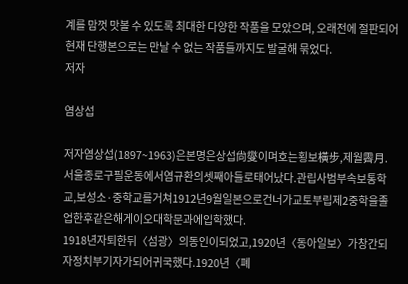계를 맘껏 맛볼 수 있도록 최대한 다양한 작품을 모았으며, 오래전에 절판되어 현재 단행본으로는 만날 수 없는 작품들까지도 발굴해 묶었다.
저자

염상섭

저자염상섭(1897~1963)은본명은상섭尙燮이며호는횡보橫步,제월霽月.서울종로구필운동에서염규환의셋째아들로태어났다.관립사범부속보통학교,보성소·중학교를거쳐1912년9월일본으로건너가교토부립제2중학을졸업한후같은해게이오대학문과에입학했다.
1918년자퇴한뒤〈섬광〉의동인이되었고,1920년〈동아일보〉가창간되자정치부기자가되어귀국했다.1920년〈폐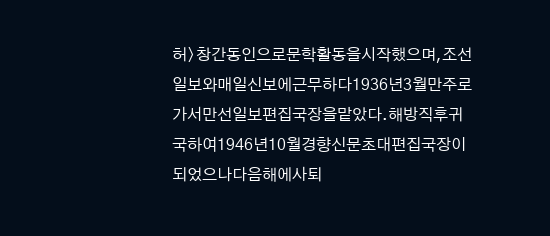허〉창간동인으로문학활동을시작했으며,조선일보와매일신보에근무하다1936년3월만주로가서만선일보편집국장을맡았다.해방직후귀국하여1946년10월경향신문초대편집국장이되었으나다음해에사퇴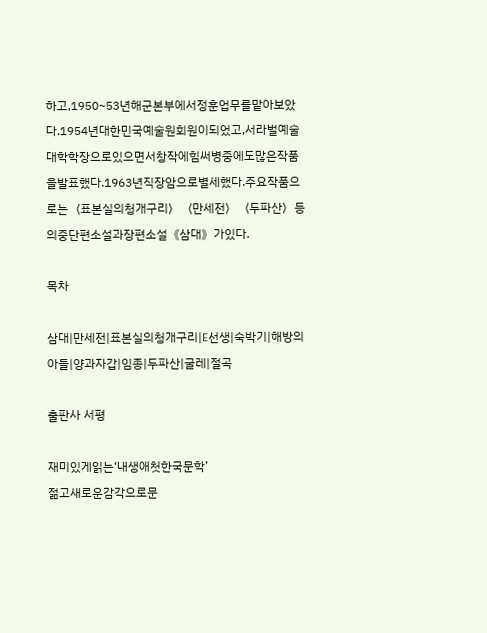하고,1950~53년해군본부에서정훈업무를맡아보았다.1954년대한민국예술원회원이되었고,서라벌예술대학학장으로있으면서창작에힘써병중에도많은작품을발표했다.1963년직장암으로별세했다.주요작품으로는〈표본실의청개구리〉〈만세전〉〈두파산〉등의중단편소설과장편소설《삼대》가있다.

목차

삼대|만세전|표본실의청개구리|E선생|숙박기|해방의아들|양과자갑|임종|두파산|굴레|절곡

출판사 서평

재미있게읽는‘내생애첫한국문학’
젊고새로운감각으로문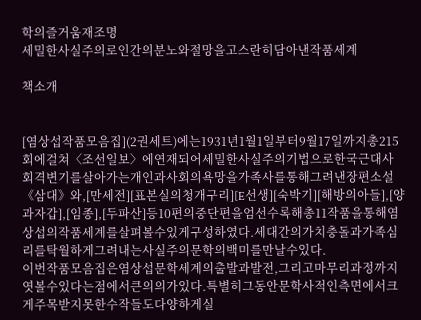학의즐거움재조명
세밀한사실주의로인간의분노와절망을고스란히담아낸작품세계

책소개


[염상섭작품모음집](2권세트)에는1931년1월1일부터9월17일까지총215회에걸쳐〈조선일보〉에연재되어세밀한사실주의기법으로한국근대사회격변기를살아가는개인과사회의욕망을가족사를통해그려낸장편소설《삼대》와,[만세전][표본실의청개구리][E선생][숙박기][해방의아들],[양과자갑],[임종],[두파산]등10편의중단편을엄선수록해총11작품을통해염상섭의작품세계를살펴볼수있게구성하였다.세대간의가치충돌과가족심리를탁월하게그려내는사실주의문학의백미를만날수있다.
이번작품모음집은염상섭문학세계의출발과발전,그리고마무리과정까지엿볼수있다는점에서큰의의가있다.특별히그동안문학사적인측면에서크게주목받지못한수작들도다양하게실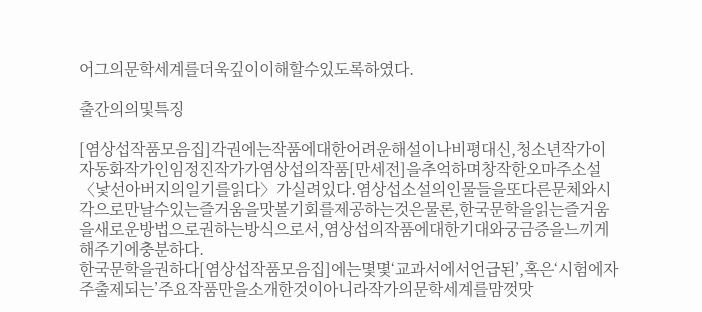어그의문학세계를더욱깊이이해할수있도록하였다.

출간의의및특징

[염상섭작품모음집]각권에는작품에대한어려운해설이나비평대신,청소년작가이자동화작가인임정진작가가염상섭의작품[만세전]을추억하며창작한오마주소설〈낯선아버지의일기를읽다〉가실려있다.염상섭소설의인물들을또다른문체와시각으로만날수있는즐거움을맛볼기회를제공하는것은물론,한국문학을읽는즐거움을새로운방법으로권하는방식으로서,염상섭의작품에대한기대와궁금증을느끼게해주기에충분하다.
한국문학을권하다[염상섭작품모음집]에는몇몇‘교과서에서언급된’,혹은‘시험에자주출제되는’주요작품만을소개한것이아니라작가의문학세계를맘껏맛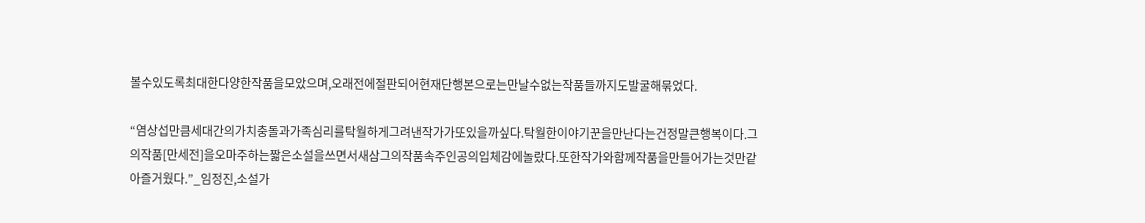볼수있도록최대한다양한작품을모았으며,오래전에절판되어현재단행본으로는만날수없는작품들까지도발굴해묶었다.

“염상섭만큼세대간의가치충돌과가족심리를탁월하게그려낸작가가또있을까싶다.탁월한이야기꾼을만난다는건정말큰행복이다.그의작품[만세전]을오마주하는짧은소설을쓰면서새삼그의작품속주인공의입체감에놀랐다.또한작가와함께작품을만들어가는것만같아즐거웠다.”_임정진,소설가